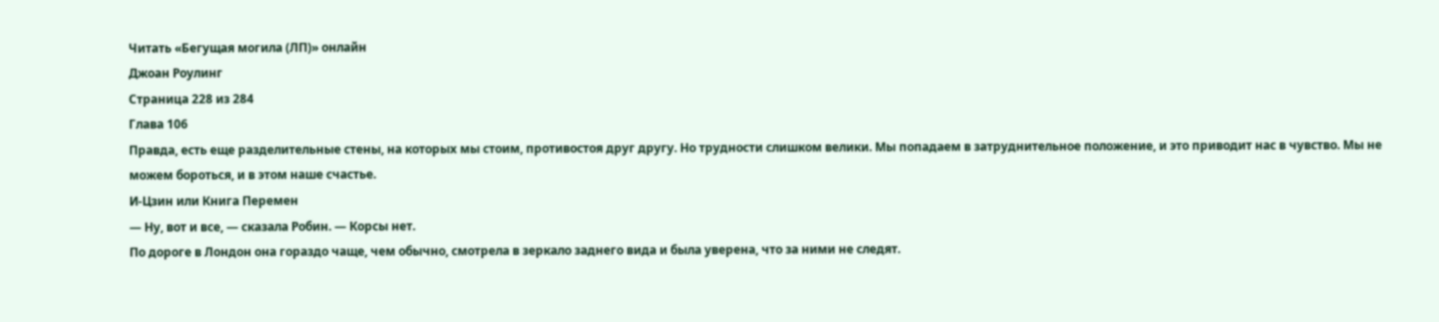Читать «Бегущая могила (ЛП)» онлайн
Джоан Роулинг
Страница 228 из 284
Глава 106
Правда, есть еще разделительные стены, на которых мы стоим, противостоя друг другу. Но трудности слишком велики. Мы попадаем в затруднительное положение, и это приводит нас в чувство. Мы не можем бороться, и в этом наше счастье.
И-Цзин или Книга Перемен
— Ну, вот и все, — сказала Робин. — Корсы нет.
По дороге в Лондон она гораздо чаще, чем обычно, смотрела в зеркало заднего вида и была уверена, что за ними не следят.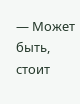— Может быть, стоит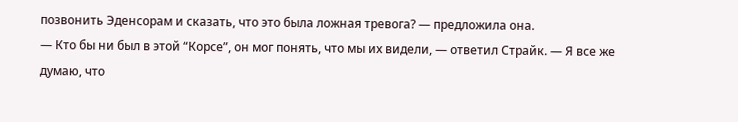позвонить Эденсорам и сказать, что это была ложная тревога? — предложила она.
— Кто бы ни был в этой “Корсе”, он мог понять, что мы их видели, — ответил Страйк. — Я все же думаю, что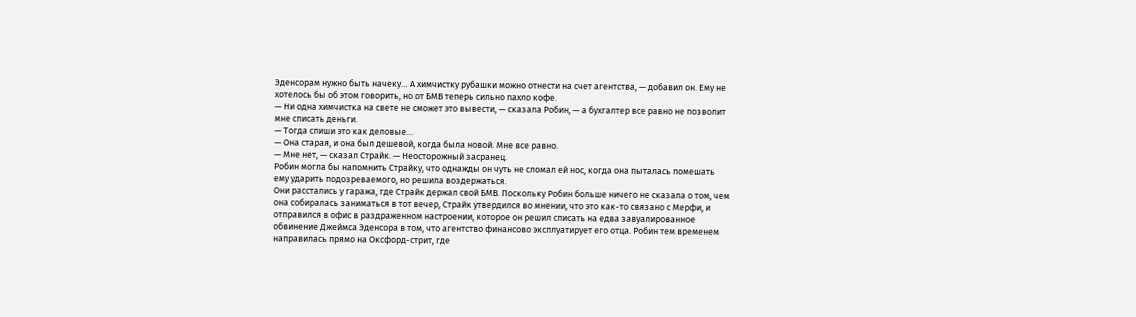Эденсорам нужно быть начеку… А химчистку рубашки можно отнести на счет агентства, — добавил он. Ему не хотелось бы об этом говорить, но от БМВ теперь сильно пахло кофе.
— Ни одна химчистка на свете не сможет это вывести, — сказала Робин, — а бухгалтер все равно не позволит мне списать деньги.
— Тогда спиши это как деловые…
— Она старая, и она был дешевой, когда была новой. Мне все равно.
— Мне нет, — сказал Страйк. — Неосторожный засранец.
Робин могла бы напомнить Страйку, что однажды он чуть не сломал ей нос, когда она пыталась помешать ему ударить подозреваемого, но решила воздержаться.
Они расстались у гаража, где Страйк держал свой БМВ. Поскольку Робин больше ничего не сказала о том, чем она собиралась заниматься в тот вечер, Страйк утвердился во мнении, что это как-то связано с Мерфи, и отправился в офис в раздраженном настроении, которое он решил списать на едва завуалированное обвинение Джеймса Эденсора в том, что агентство финансово эксплуатирует его отца. Робин тем временем направилась прямо на Оксфорд-стрит, где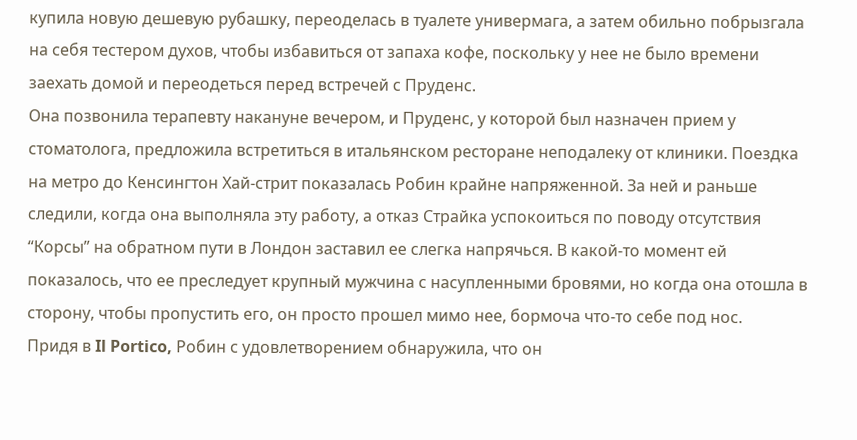купила новую дешевую рубашку, переоделась в туалете универмага, а затем обильно побрызгала на себя тестером духов, чтобы избавиться от запаха кофе, поскольку у нее не было времени заехать домой и переодеться перед встречей с Пруденс.
Она позвонила терапевту накануне вечером, и Пруденс, у которой был назначен прием у стоматолога, предложила встретиться в итальянском ресторане неподалеку от клиники. Поездка на метро до Кенсингтон Хай-стрит показалась Робин крайне напряженной. За ней и раньше следили, когда она выполняла эту работу, а отказ Страйка успокоиться по поводу отсутствия “Корсы” на обратном пути в Лондон заставил ее слегка напрячься. В какой-то момент ей показалось, что ее преследует крупный мужчина с насупленными бровями, но когда она отошла в сторону, чтобы пропустить его, он просто прошел мимо нее, бормоча что-то себе под нос.
Придя в Il Portico, Робин с удовлетворением обнаружила, что он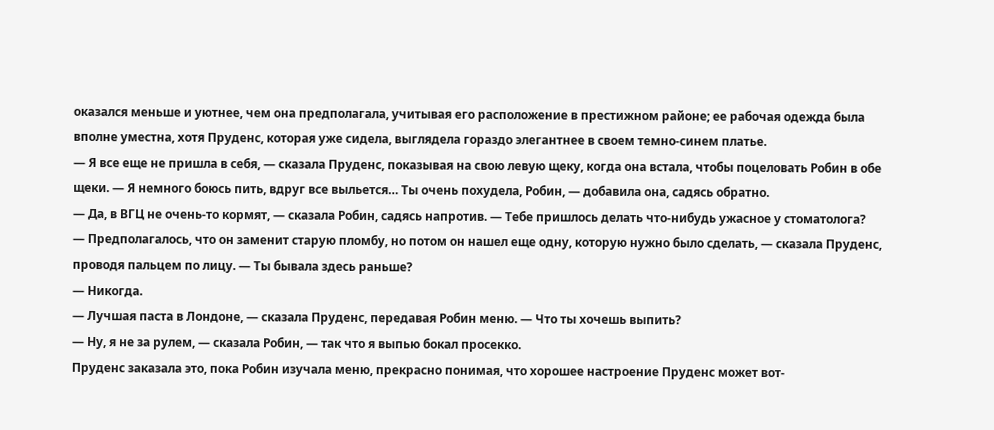оказался меньше и уютнее, чем она предполагала, учитывая его расположение в престижном районе; ее рабочая одежда была вполне уместна, хотя Пруденс, которая уже сидела, выглядела гораздо элегантнее в своем темно-синем платье.
— Я все еще не пришла в себя, — сказала Пруденс, показывая на свою левую щеку, когда она встала, чтобы поцеловать Робин в обе щеки. — Я немного боюсь пить, вдруг все выльется… Ты очень похудела, Робин, — добавила она, садясь обратно.
— Да, в ВГЦ не очень-то кормят, — сказала Робин, садясь напротив. — Тебе пришлось делать что-нибудь ужасное у стоматолога?
— Предполагалось, что он заменит старую пломбу, но потом он нашел еще одну, которую нужно было сделать, — сказала Пруденс, проводя пальцем по лицу. — Ты бывала здесь раньше?
— Никогда.
— Лучшая паста в Лондоне, — сказала Пруденс, передавая Робин меню. — Что ты хочешь выпить?
— Ну, я не за рулем, — сказала Робин, — так что я выпью бокал просекко.
Пруденс заказала это, пока Робин изучала меню, прекрасно понимая, что хорошее настроение Пруденс может вот-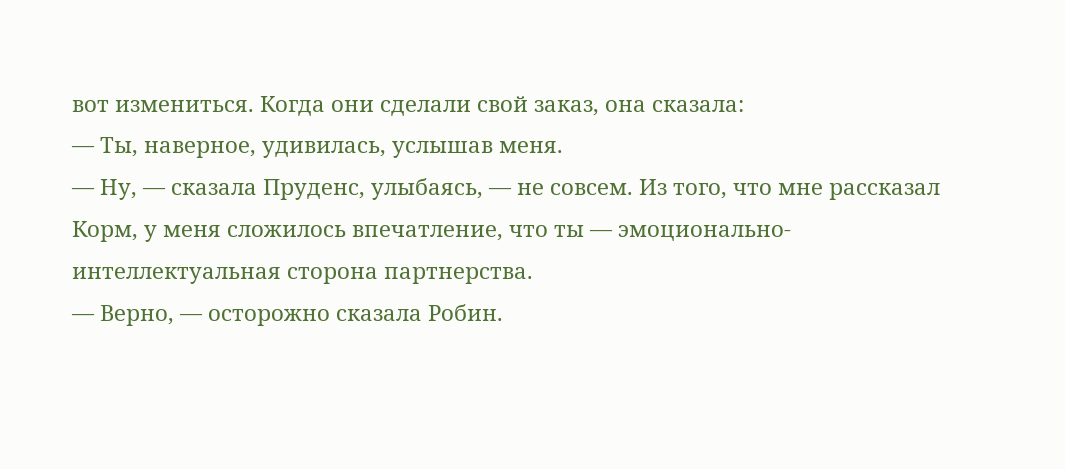вот измениться. Когда они сделали свой заказ, она сказала:
— Ты, наверное, удивилась, услышав меня.
— Ну, — сказала Пруденс, улыбаясь, — не совсем. Из того, что мне рассказал Корм, у меня сложилось впечатление, что ты — эмоционально-интеллектуальная сторона партнерства.
— Верно, — осторожно сказала Робин.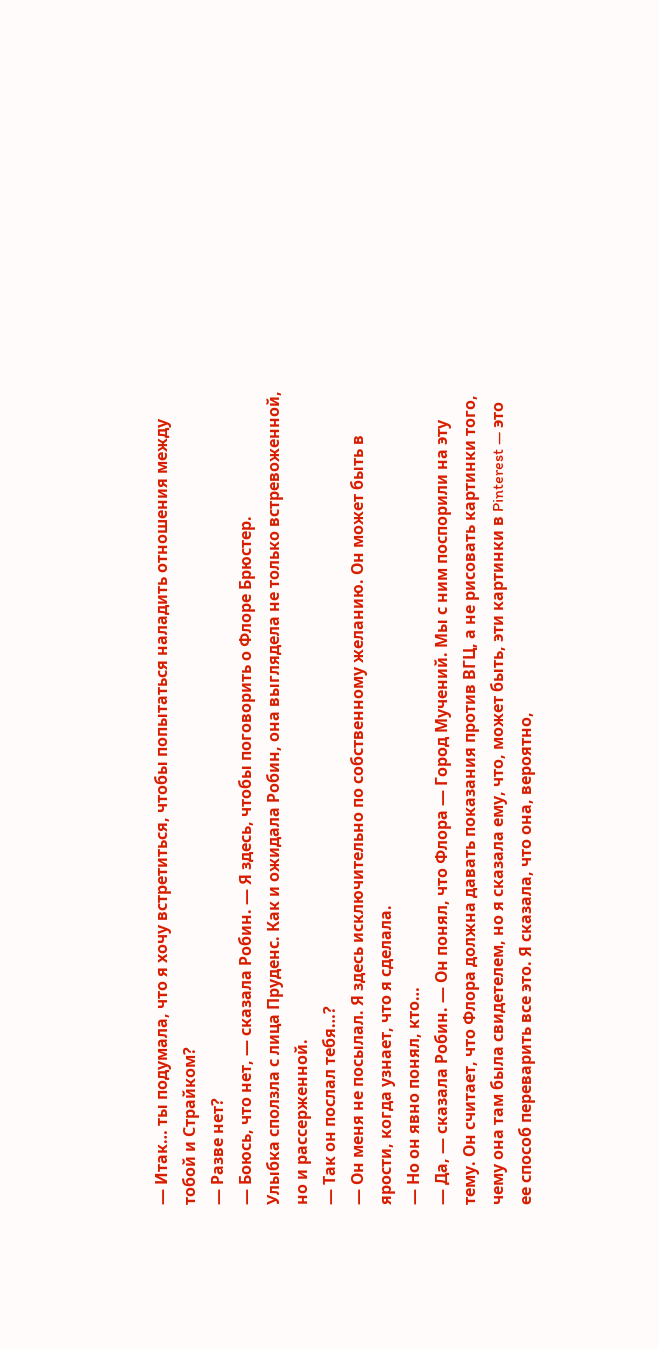— Итак… ты подумала, что я хочу встретиться, чтобы попытаться наладить отношения между тобой и Страйком?
— Разве нет?
— Боюсь, что нет, — сказала Робин. — Я здесь, чтобы поговорить о Флоре Брюстер.
Улыбка сползла с лица Пруденс. Как и ожидала Робин, она выглядела не только встревоженной, но и рассерженной.
— Так он послал тебя…?
— Он меня не посылал. Я здесь исключительно по собственному желанию. Он может быть в ярости, когда узнает, что я сделала.
— Но он явно понял, кто…
— Да, — сказала Робин. — Он понял, что Флора — Город Мучений. Мы с ним поспорили на эту тему. Он считает, что Флора должна давать показания против ВГЦ, а не рисовать картинки того, чему она там была свидетелем, но я сказала ему, что, может быть, эти картинки в Pinterest — это ее способ переварить все это. Я сказала, что она, вероятно,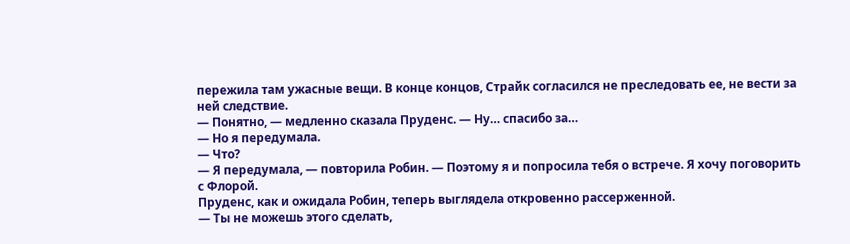пережила там ужасные вещи. В конце концов, Страйк согласился не преследовать ее, не вести за ней следствие.
— Понятно, — медленно сказала Пруденс. — Ну… спасибо за…
— Но я передумала.
— Что?
— Я передумала, — повторила Робин. — Поэтому я и попросила тебя о встрече. Я хочу поговорить с Флорой.
Пруденс, как и ожидала Робин, теперь выглядела откровенно рассерженной.
— Ты не можешь этого сделать,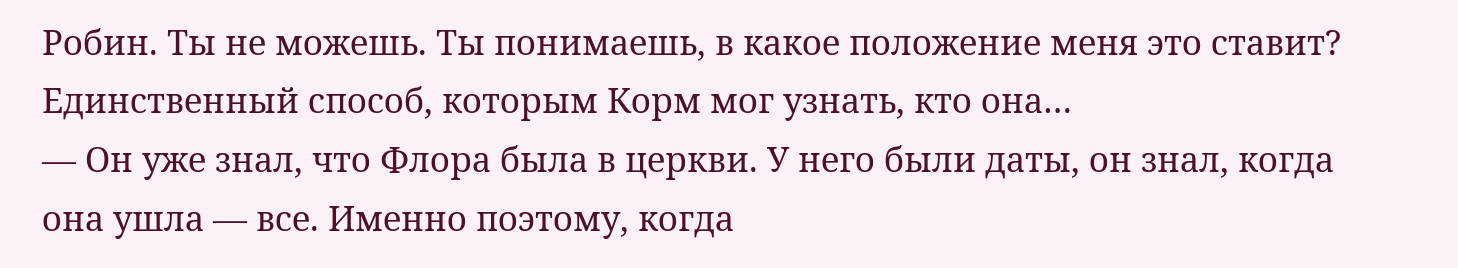Робин. Ты не можешь. Ты понимаешь, в какое положение меня это ставит? Единственный способ, которым Корм мог узнать, кто она…
— Он уже знал, что Флора была в церкви. У него были даты, он знал, когда она ушла — все. Именно поэтому, когда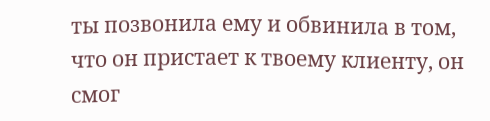ты позвонила ему и обвинила в том, что он пристает к твоему клиенту, он смог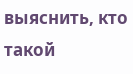выяснить, кто такой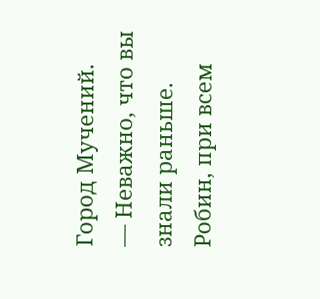Город Мучений.
— Неважно, что вы знали раньше. Робин, при всем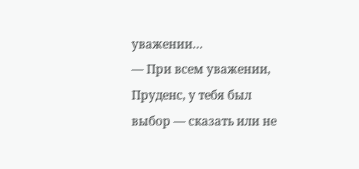уважении…
— При всем уважении, Пруденс, у тебя был выбор — сказать или не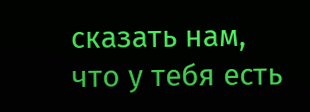сказать нам, что у тебя есть